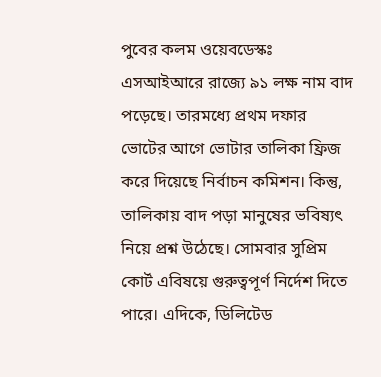পুবের কলম ওয়েবডেস্কঃ এসআইআরে রাজ্যে ৯১ লক্ষ নাম বাদ পড়েছে। তারমধ্যে প্রথম দফার ভোটের আগে ভোটার তালিকা ফ্রিজ করে দিয়েছে নির্বাচন কমিশন। কিন্তু, তালিকায় বাদ পড়া মানুষের ভবিষ্যৎ নিয়ে প্রশ্ন উঠেছে। সোমবার সুপ্রিম কোর্ট এবিষয়ে গুরুত্বপূর্ণ নির্দেশ দিতে পারে। এদিকে, ডিলিটেড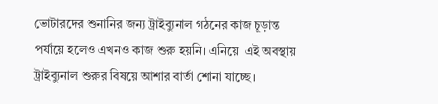ভোটারদের শুনানির জন্য ট্রাইব্যুনাল গঠনের কাজ চূড়ান্ত পর্যায়ে হলেও এখনও কাজ শুরু হয়নি। এনিয়ে  এই অবস্থায় ট্রাইব্যুনাল শুরুর বিষয়ে আশার বার্তা শোনা যাচ্ছে।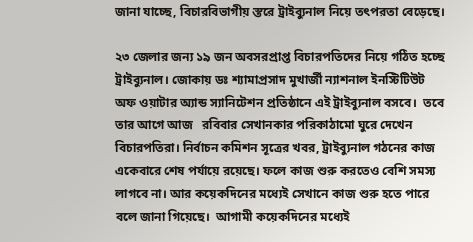জানা যাচ্ছে, বিচারবিভাগীয় স্তরে ট্রাইব্যুনাল নিয়ে তৎপরতা বেড়েছে।

২৩ জেলার জন্য ১৯ জন অবসরপ্রাপ্ত বিচারপতিদের নিয়ে গঠিত হচ্ছে ট্রাইব্যুনাল। জোকায় ডঃ শ্যামাপ্রসাদ মুখার্জী ন্যাশনাল ইনস্টিটিউট অফ ওয়াটার অ্যান্ড স্যানিটেশন প্রতিষ্ঠানে এই ট্রাইব্যুনাল বসবে।  তবে তার আগে আজ   রবিবার সেখানকার পরিকাঠামো ঘুরে দেখেন বিচারপতিরা। নির্বাচন কমিশন সূত্রের খবর, ট্রাইব্যুনাল গঠনের কাজ একেবারে শেষ পর্যায়ে রয়েছে। ফলে কাজ শুরু করতেও বেশি সমস্য লাগবে না। আর কয়েকদিনের মধ্যেই সেখানে কাজ শুরু হতে পারে বলে জানা গিয়েছে।  আগামী কয়েকদিনের মধ্যেই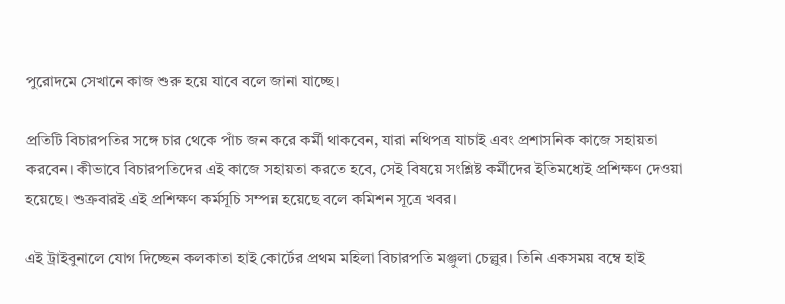পুরোদমে সেখানে কাজ শুরু হয়ে যাবে বলে জানা যাচ্ছে।

প্রতিটি বিচারপতির সঙ্গে চার থেকে পাঁচ জন করে কর্মী থাকবেন, যারা নথিপত্র যাচাই এবং প্রশাসনিক কাজে সহায়তা করবেন। কীভাবে বিচারপতিদের এই কাজে সহায়তা করতে হবে, সেই বিষয়ে সংশ্লিষ্ট কর্মীদের ইতিমধ্যেই প্রশিক্ষণ দেওয়া হয়েছে। শুক্রবারই এই প্রশিক্ষণ কর্মসূচি সম্পন্ন হয়েছে বলে কমিশন সূত্রে খবর।

এই ট্রাইবুনালে যোগ দিচ্ছেন কলকাতা হাই কোর্টের প্রথম মহিলা বিচারপতি মঞ্জুলা চেল্লুর। তিনি একসময় বম্বে হাই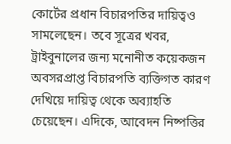কোর্টের প্রধান বিচারপতির দায়িত্বও সামলেছেন। তবে সূত্রের খবর, ট্রাইবুনালের জন্য মনোনীত কয়েকজন অবসরপ্রাপ্ত বিচারপতি ব্যক্তিগত কারণ দেখিয়ে দায়িত্ব থেকে অব্যাহতি চেয়েছেন। এদিকে, আবেদন নিষ্পত্তির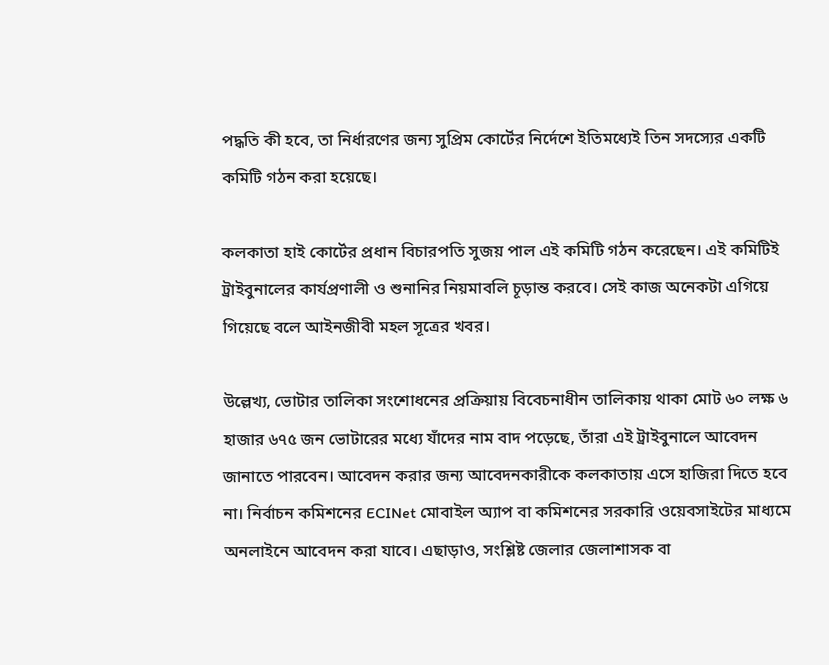পদ্ধতি কী হবে, তা নির্ধারণের জন্য সুপ্রিম কোর্টের নির্দেশে ইতিমধ্যেই তিন সদস্যের একটি কমিটি গঠন করা হয়েছে।

কলকাতা হাই কোর্টের প্রধান বিচারপতি সুজয় পাল এই কমিটি গঠন করেছেন। এই কমিটিই ট্রাইবুনালের কার্যপ্রণালী ও শুনানির নিয়মাবলি চূড়ান্ত করবে। সেই কাজ অনেকটা এগিয়ে গিয়েছে বলে আইনজীবী মহল সূত্রের খবর।

উল্লেখ্য, ভোটার তালিকা সংশোধনের প্রক্রিয়ায় বিবেচনাধীন তালিকায় থাকা মোট ৬০ লক্ষ ৬ হাজার ৬৭৫ জন ভোটারের মধ্যে যাঁদের নাম বাদ পড়েছে, তাঁরা এই ট্রাইবুনালে আবেদন জানাতে পারবেন। আবেদন করার জন্য আবেদনকারীকে কলকাতায় এসে হাজিরা দিতে হবে না। নির্বাচন কমিশনের ECINet মোবাইল অ্যাপ বা কমিশনের সরকারি ওয়েবসাইটের মাধ্যমে অনলাইনে আবেদন করা যাবে। এছাড়াও, সংশ্লিষ্ট জেলার জেলাশাসক বা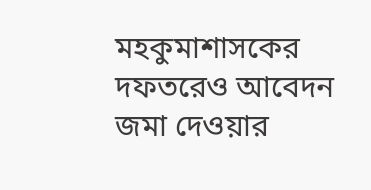মহকুমাশাসকের দফতরেও আবেদন জমা দেওয়ার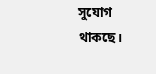সুযোগ থাকছে।